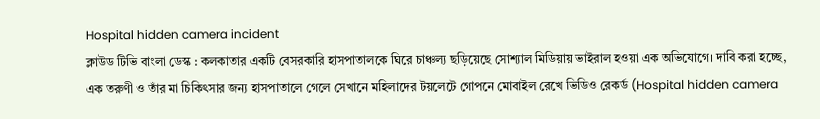Hospital hidden camera incident
ক্লাউড টিভি বাংলা ডেস্ক : কলকাতার একটি বেসরকারি হাসপাতালকে ঘিরে চাঞ্চল্য ছড়িয়েছে সোশ্যাল মিডিয়ায় ভাইরাল হওয়া এক অভিযোগে। দাবি করা হচ্ছে, এক তরুণী ও তাঁর মা চিকিৎসার জন্য হাসপাতালে গেলে সেখানে মহিলাদের টয়লেটে গোপনে মোবাইল রেখে ভিডিও রেকর্ড (Hospital hidden camera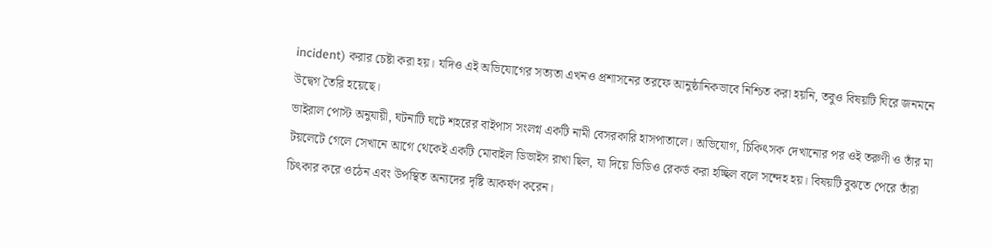incident) করার চেষ্টা করা হয়। যদিও এই অভিযোগের সত্যতা এখনও প্রশাসনের তরফে আনুষ্ঠানিকভাবে নিশ্চিত করা হয়নি, তবুও বিষয়টি ঘিরে জনমনে উদ্বেগ তৈরি হয়েছে।
ভাইরাল পোস্ট অনুযায়ী, ঘটনাটি ঘটে শহরের বাইপাস সংলগ্ন একটি নামী বেসরকারি হাসপাতালে। অভিযোগ, চিকিৎসক দেখানোর পর ওই তরুণী ও তাঁর মা টয়লেটে গেলে সেখানে আগে থেকেই একটি মোবাইল ডিভাইস রাখা ছিল, যা দিয়ে ভিডিও রেকর্ড করা হচ্ছিল বলে সন্দেহ হয়। বিষয়টি বুঝতে পেরে তাঁরা চিৎকার করে ওঠেন এবং উপস্থিত অন্যদের দৃষ্টি আকর্ষণ করেন।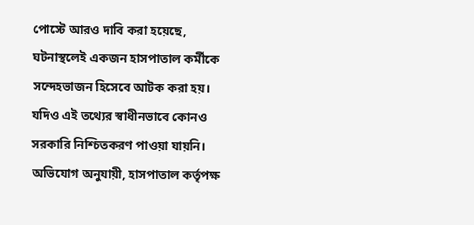পোস্টে আরও দাবি করা হয়েছে, ঘটনাস্থলেই একজন হাসপাতাল কর্মীকে সন্দেহভাজন হিসেবে আটক করা হয়। যদিও এই তথ্যের স্বাধীনভাবে কোনও সরকারি নিশ্চিতকরণ পাওয়া যায়নি। অভিযোগ অনুযায়ী, হাসপাতাল কর্তৃপক্ষ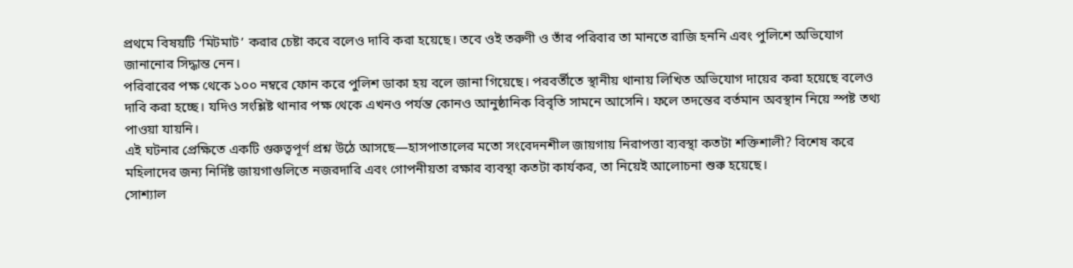প্রথমে বিষয়টি ‘মিটমাট’ করার চেষ্টা করে বলেও দাবি করা হয়েছে। তবে ওই তরুণী ও তাঁর পরিবার তা মানতে রাজি হননি এবং পুলিশে অভিযোগ জানানোর সিদ্ধান্ত নেন।
পরিবারের পক্ষ থেকে ১০০ নম্বরে ফোন করে পুলিশ ডাকা হয় বলে জানা গিয়েছে। পরবর্তীতে স্থানীয় থানায় লিখিত অভিযোগ দায়ের করা হয়েছে বলেও দাবি করা হচ্ছে। যদিও সংশ্লিষ্ট থানার পক্ষ থেকে এখনও পর্যন্ত কোনও আনুষ্ঠানিক বিবৃতি সামনে আসেনি। ফলে তদন্তের বর্তমান অবস্থান নিয়ে স্পষ্ট তথ্য পাওয়া যায়নি।
এই ঘটনার প্রেক্ষিতে একটি গুরুত্বপূর্ণ প্রশ্ন উঠে আসছে—হাসপাতালের মতো সংবেদনশীল জায়গায় নিরাপত্তা ব্যবস্থা কতটা শক্তিশালী? বিশেষ করে মহিলাদের জন্য নির্দিষ্ট জায়গাগুলিতে নজরদারি এবং গোপনীয়তা রক্ষার ব্যবস্থা কতটা কার্যকর, তা নিয়েই আলোচনা শুরু হয়েছে।
সোশ্যাল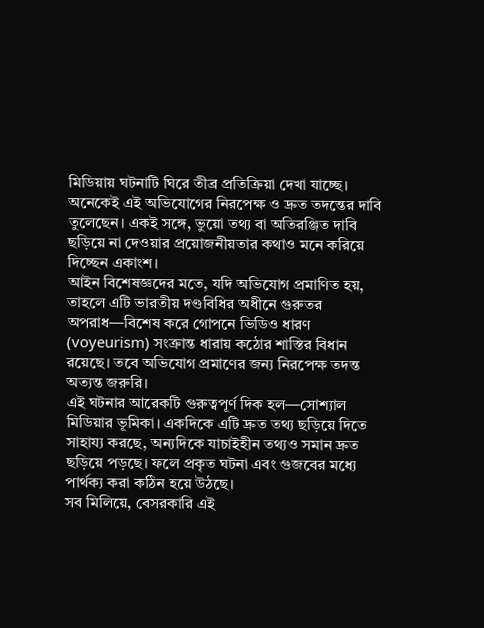মিডিয়ায় ঘটনাটি ঘিরে তীব্র প্রতিক্রিয়া দেখা যাচ্ছে। অনেকেই এই অভিযোগের নিরপেক্ষ ও দ্রুত তদন্তের দাবি তুলেছেন। একই সঙ্গে, ভুয়ো তথ্য বা অতিরঞ্জিত দাবি ছড়িয়ে না দেওয়ার প্রয়োজনীয়তার কথাও মনে করিয়ে দিচ্ছেন একাংশ।
আইন বিশেষজ্ঞদের মতে, যদি অভিযোগ প্রমাণিত হয়, তাহলে এটি ভারতীয় দণ্ডবিধির অধীনে গুরুতর অপরাধ—বিশেষ করে গোপনে ভিডিও ধারণ (voyeurism) সংক্রান্ত ধারায় কঠোর শাস্তির বিধান রয়েছে। তবে অভিযোগ প্রমাণের জন্য নিরপেক্ষ তদন্ত অত্যন্ত জরুরি।
এই ঘটনার আরেকটি গুরুত্বপূর্ণ দিক হল—সোশ্যাল মিডিয়ার ভূমিকা। একদিকে এটি দ্রুত তথ্য ছড়িয়ে দিতে সাহায্য করছে, অন্যদিকে যাচাইহীন তথ্যও সমান দ্রুত ছড়িয়ে পড়ছে। ফলে প্রকৃত ঘটনা এবং গুজবের মধ্যে পার্থক্য করা কঠিন হয়ে উঠছে।
সব মিলিয়ে, বেসরকারি এই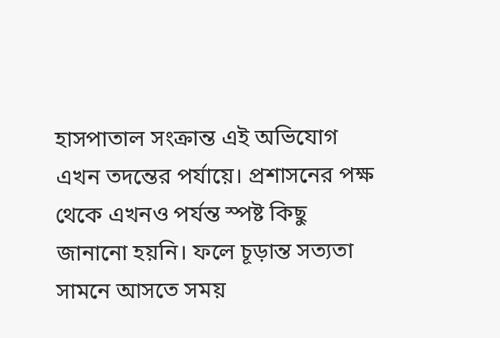হাসপাতাল সংক্রান্ত এই অভিযোগ এখন তদন্তের পর্যায়ে। প্রশাসনের পক্ষ থেকে এখনও পর্যন্ত স্পষ্ট কিছু জানানো হয়নি। ফলে চূড়ান্ত সত্যতা সামনে আসতে সময়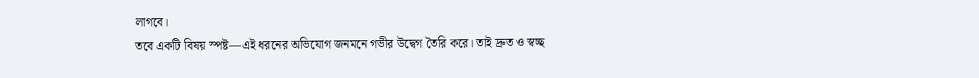লাগবে।
তবে একটি বিষয় স্পষ্ট—এই ধরনের অভিযোগ জনমনে গভীর উদ্বেগ তৈরি করে। তাই দ্রুত ও স্বচ্ছ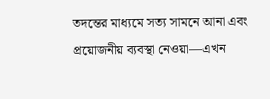তদন্তের মাধ্যমে সত্য সামনে আনা এবং প্রয়োজনীয় ব্যবস্থা নেওয়া—এখন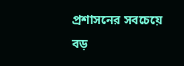প্রশাসনের সবচেয়ে বড়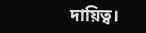দায়িত্ব।